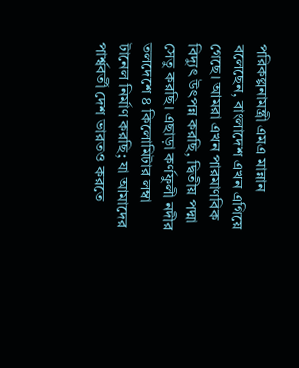পরিকল্পনামন্ত্রী এমএ মান্নান বলেছেন, বাংলাদেশ এখন এগিয়ে গেছে। আমরা এখন পারমাণবিক বিদ্যুৎ উৎপন্ন করছি, দ্বিতীয় পদ্মা সেতু করছি। এছাড়া কর্ণফুলী নদীর তলদেশে ৪ কিলোমিটার লম্বা টানেল নির্মাণ করছি; যা আমাদের পার্শ্ববর্তী দেশ ভারতও করতে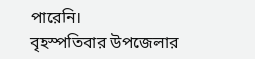পারেনি।
বৃহস্পতিবার উপজেলার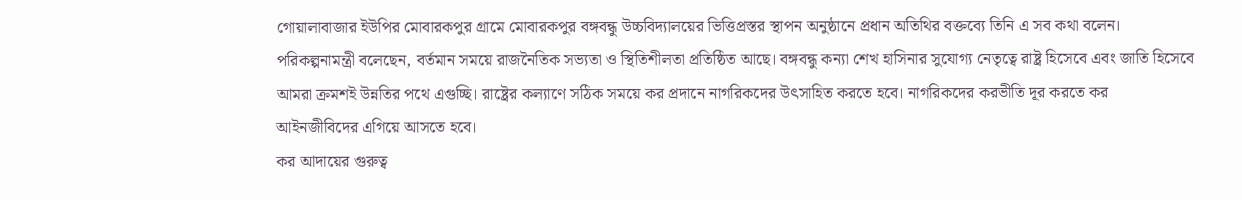গোয়ালাবাজার ইউপির মোবারকপুর গ্রামে মোবারকপুর বঙ্গবন্ধু উচ্চবিদ্যালয়ের ভিত্তিপ্রস্তর স্থাপন অনুষ্ঠানে প্রধান অতিথির বক্তব্যে তিনি এ সব কথা বলেন।
পরিকল্পনামন্ত্রী বলেছেন, বর্তমান সময়ে রাজনৈতিক সভ্যতা ও স্থিতিশীলতা প্রতিষ্ঠিত আছে। বঙ্গবন্ধু কন্যা শেখ হাসিনার সুযোগ্য নেতৃত্বে রাষ্ট্র হিসেবে এবং জাতি হিসেবে আমরা ক্রমশই উন্নতির পথে এগুচ্ছি। রাষ্ট্রের কল্যাণে সঠিক সময়ে কর প্রদানে নাগরিকদের উৎসাহিত করতে হবে। নাগরিকদের করভীতি দূর করতে কর আইনজীবিদের এগিয়ে আসতে হবে।
কর আদায়ের গুরুত্ব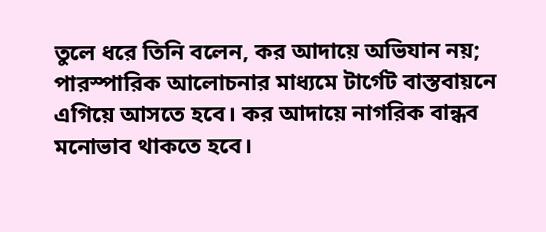তুলে ধরে তিনি বলেন, কর আদায়ে অভিযান নয়; পারস্পারিক আলোচনার মাধ্যমে টার্গেট বাস্তবায়নে এগিয়ে আসতে হবে। কর আদায়ে নাগরিক বান্ধব মনোভাব থাকতে হবে।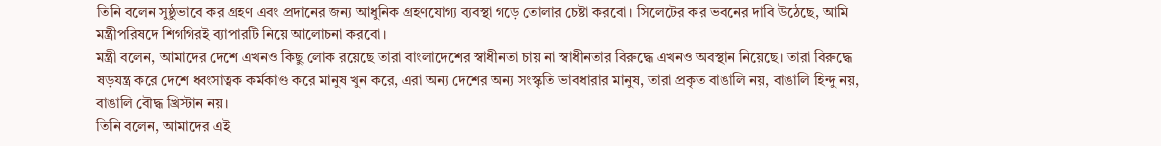তিনি বলেন সুষ্ঠুভাবে কর গ্রহণ এবং প্রদানের জন্য আধুনিক গ্রহণযোগ্য ব্যবস্থা গড়ে তোলার চেষ্টা করবো। সিলেটের কর ভবনের দাবি উঠেছে, আমি মন্ত্রীপরিষদে শিগগিরই ব্যাপারটি নিয়ে আলোচনা করবো।
মন্ত্রী বলেন, আমাদের দেশে এখনও কিছু লোক রয়েছে তারা বাংলাদেশের স্বাধীনতা চায় না স্বাধীনতার বিরুদ্ধে এখনও অবস্থান নিয়েছে। তারা বিরুদ্ধে ষড়যন্ত্র করে দেশে ধ্বংসাত্বক কর্মকাণ্ড করে মানুষ খুন করে, এরা অন্য দেশের অন্য সংস্কৃতি ভাবধারার মানুষ, তারা প্রকৃত বাঙালি নয়, বাঙালি হিন্দু নয়, বাঙালি বৌদ্ধ খ্রিস্টান নয়।
তিনি বলেন, আমাদের এই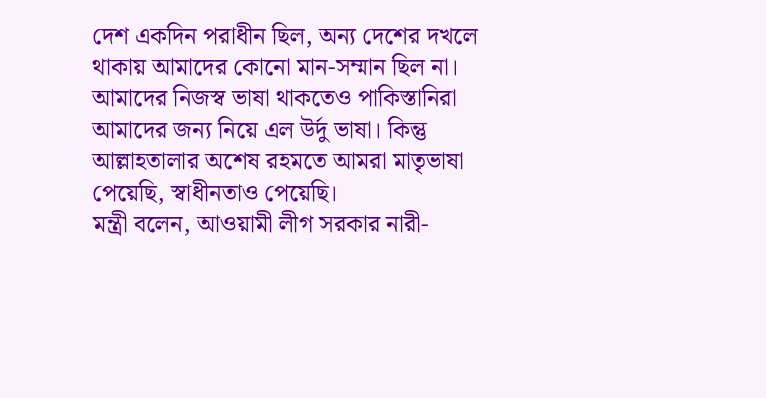দেশ একদিন পরাধীন ছিল, অন্য দেশের দখলে থাকায় আমাদের কোনো মান-সম্মান ছিল না। আমাদের নিজস্ব ভাষা থাকতেও পাকিস্তানিরা আমাদের জন্য নিয়ে এল উর্দু ভাষা। কিন্তু আল্লাহতালার অশেষ রহমতে আমরা মাতৃভাষা পেয়েছি, স্বাধীনতাও পেয়েছি।
মন্ত্রী বলেন, আওয়ামী লীগ সরকার নারী-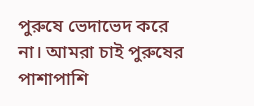পুরুষে ভেদাভেদ করে না। আমরা চাই পুরুষের পাশাপাশি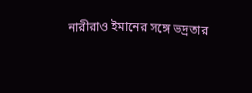নারীরাও ইমানের সঙ্গে ভদ্রতার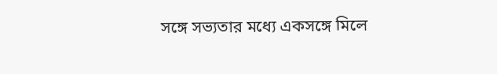সঙ্গে সভ্যতার মধ্যে একসঙ্গে মিলে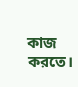কাজ করতে।